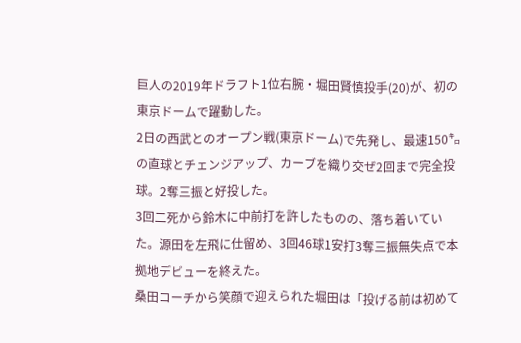巨人の2019年ドラフト1位右腕・堀田賢慎投手(20)が、初の東京ドームで躍動した。
2日の西武とのオープン戦(東京ドーム)で先発し、最速150㌔の直球とチェンジアップ、カーブを織り交ぜ2回まで完全投球。2奪三振と好投した。
3回二死から鈴木に中前打を許したものの、落ち着いていた。源田を左飛に仕留め、3回46球1安打3奪三振無失点で本拠地デビューを終えた。
桑田コーチから笑顔で迎えられた堀田は「投げる前は初めて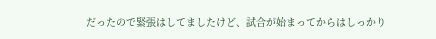だったので緊張はしてましたけど、試合が始まってからはしっかり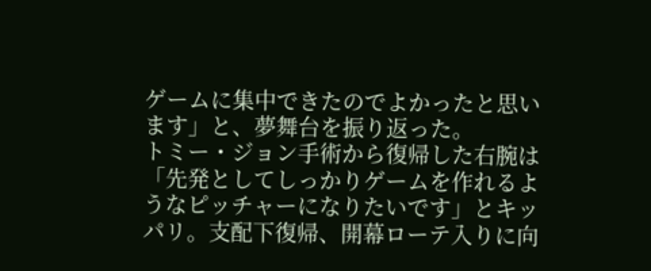ゲームに集中できたのでよかったと思います」と、夢舞台を振り返った。
トミー・ジョン手術から復帰した右腕は「先発としてしっかりゲームを作れるようなピッチャーになりたいです」とキッパリ。支配下復帰、開幕ローテ入りに向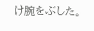け腕をぶした。